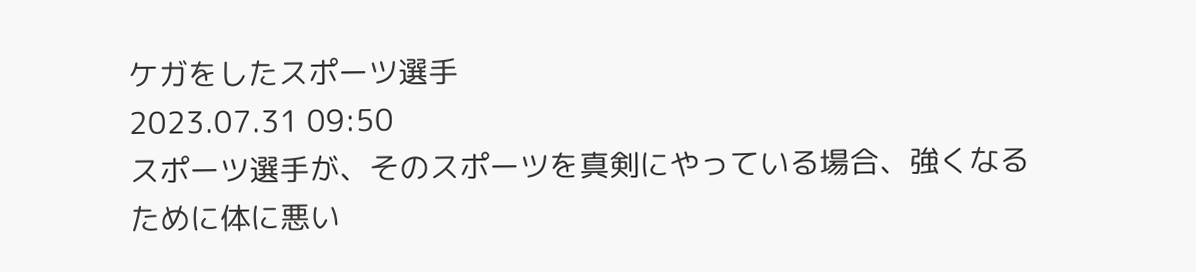ケガをしたスポーツ選手
2023.07.31 09:50
スポーツ選手が、そのスポーツを真剣にやっている場合、強くなるために体に悪い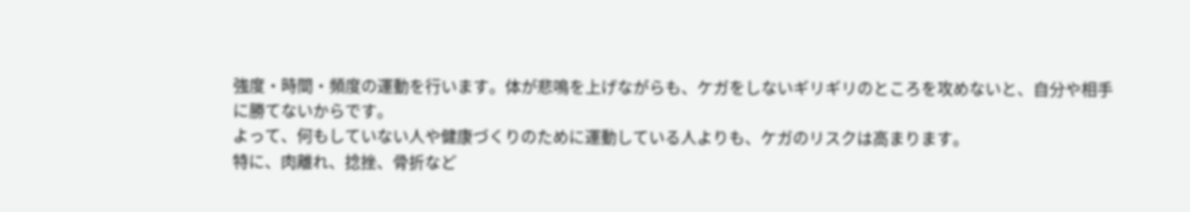強度・時間・頻度の運動を行います。体が悲鳴を上げながらも、ケガをしないギリギリのところを攻めないと、自分や相手に勝てないからです。
よって、何もしていない人や健康づくりのために運動している人よりも、ケガのリスクは高まります。
特に、肉離れ、捻挫、骨折など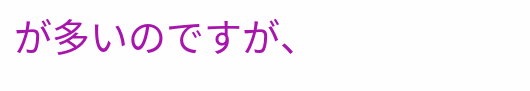が多いのですが、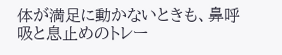体が満足に動かないときも、鼻呼吸と息止めのトレー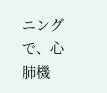ニングで、心肺機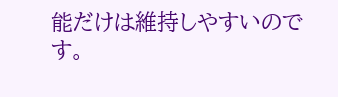能だけは維持しやすいのです。